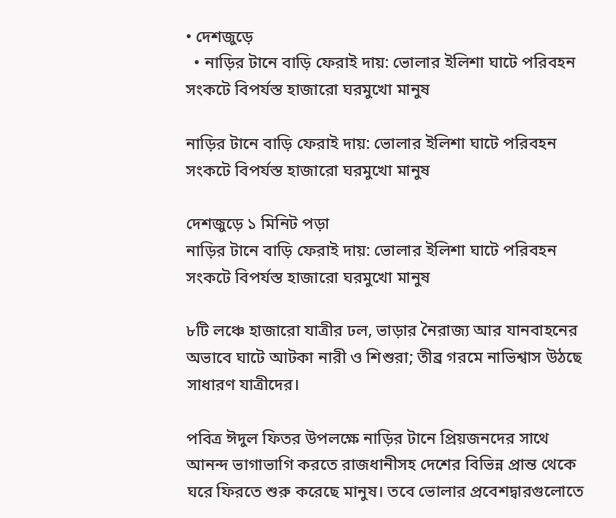• দেশজুড়ে
  • নাড়ির টানে বাড়ি ফেরাই দায়: ভোলার ইলিশা ঘাটে পরিবহন সংকটে বিপর্যস্ত হাজারো ঘরমুখো মানুষ

নাড়ির টানে বাড়ি ফেরাই দায়: ভোলার ইলিশা ঘাটে পরিবহন সংকটে বিপর্যস্ত হাজারো ঘরমুখো মানুষ

দেশজুড়ে ১ মিনিট পড়া
নাড়ির টানে বাড়ি ফেরাই দায়: ভোলার ইলিশা ঘাটে পরিবহন সংকটে বিপর্যস্ত হাজারো ঘরমুখো মানুষ

৮টি লঞ্চে হাজারো যাত্রীর ঢল, ভাড়ার নৈরাজ্য আর যানবাহনের অভাবে ঘাটে আটকা নারী ও শিশুরা; তীব্র গরমে নাভিশ্বাস উঠছে সাধারণ যাত্রীদের।

পবিত্র ঈদুল ফিতর উপলক্ষে নাড়ির টানে প্রিয়জনদের সাথে আনন্দ ভাগাভাগি করতে রাজধানীসহ দেশের বিভিন্ন প্রান্ত থেকে ঘরে ফিরতে শুরু করেছে মানুষ। তবে ভোলার প্রবেশদ্বারগুলোতে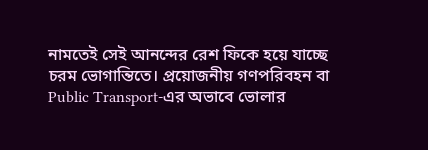নামতেই সেই আনন্দের রেশ ফিকে হয়ে যাচ্ছে চরম ভোগান্তিতে। প্রয়োজনীয় গণপরিবহন বা Public Transport-এর অভাবে ভোলার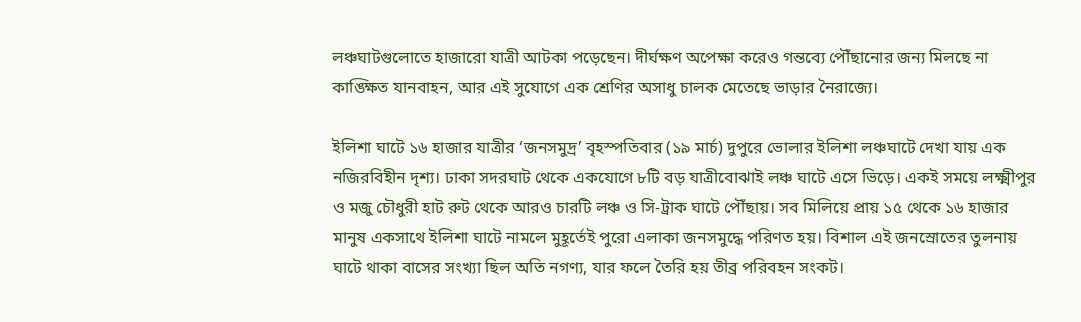লঞ্চঘাটগুলোতে হাজারো যাত্রী আটকা পড়েছেন। দীর্ঘক্ষণ অপেক্ষা করেও গন্তব্যে পৌঁছানোর জন্য মিলছে না কাঙ্ক্ষিত যানবাহন, আর এই সুযোগে এক শ্রেণির অসাধু চালক মেতেছে ভাড়ার নৈরাজ্যে।

ইলিশা ঘাটে ১৬ হাজার যাত্রীর ‘জনসমুদ্র’ বৃহস্পতিবার (১৯ মার্চ) দুপুরে ভোলার ইলিশা লঞ্চঘাটে দেখা যায় এক নজিরবিহীন দৃশ্য। ঢাকা সদরঘাট থেকে একযোগে ৮টি বড় যাত্রীবোঝাই লঞ্চ ঘাটে এসে ভিড়ে। একই সময়ে লক্ষ্মীপুর ও মজু চৌধুরী হাট রুট থেকে আরও চারটি লঞ্চ ও সি-ট্রাক ঘাটে পৌঁছায়। সব মিলিয়ে প্রায় ১৫ থেকে ১৬ হাজার মানুষ একসাথে ইলিশা ঘাটে নামলে মুহূর্তেই পুরো এলাকা জনসমুদ্ধে পরিণত হয়। বিশাল এই জনস্রোতের তুলনায় ঘাটে থাকা বাসের সংখ্যা ছিল অতি নগণ্য, যার ফলে তৈরি হয় তীব্র পরিবহন সংকট।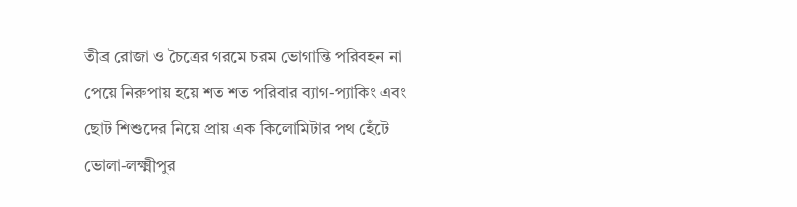তীব্র রোজা ও চৈত্রের গরমে চরম ভোগান্তি পরিবহন না পেয়ে নিরুপায় হয়ে শত শত পরিবার ব্যাগ-প্যাকিং এবং ছোট শিশুদের নিয়ে প্রায় এক কিলোমিটার পথ হেঁটে ভোলা-লক্ষ্মীপুর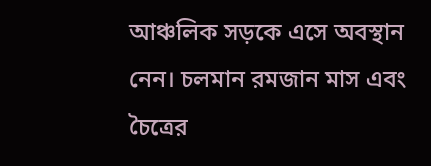আঞ্চলিক সড়কে এসে অবস্থান নেন। চলমান রমজান মাস এবং চৈত্রের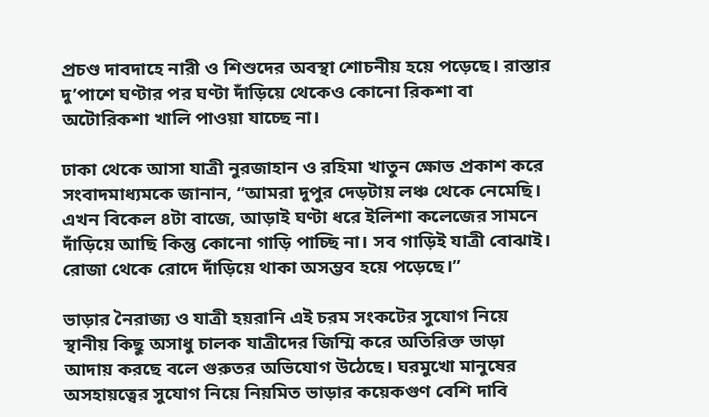প্রচণ্ড দাবদাহে নারী ও শিশুদের অবস্থা শোচনীয় হয়ে পড়েছে। রাস্তার দু’পাশে ঘণ্টার পর ঘণ্টা দাঁড়িয়ে থেকেও কোনো রিকশা বা অটোরিকশা খালি পাওয়া যাচ্ছে না।

ঢাকা থেকে আসা যাত্রী নুরজাহান ও রহিমা খাতুন ক্ষোভ প্রকাশ করে সংবাদমাধ্যমকে জানান, “আমরা দুপুর দেড়টায় লঞ্চ থেকে নেমেছি। এখন বিকেল ৪টা বাজে, আড়াই ঘণ্টা ধরে ইলিশা কলেজের সামনে দাঁড়িয়ে আছি কিন্তু কোনো গাড়ি পাচ্ছি না। সব গাড়িই যাত্রী বোঝাই। রোজা থেকে রোদে দাঁড়িয়ে থাকা অসম্ভব হয়ে পড়েছে।”

ভাড়ার নৈরাজ্য ও যাত্রী হয়রানি এই চরম সংকটের সুযোগ নিয়ে স্থানীয় কিছু অসাধু চালক যাত্রীদের জিম্মি করে অতিরিক্ত ভাড়া আদায় করছে বলে গুরুতর অভিযোগ উঠেছে। ঘরমুখো মানুষের অসহায়ত্বের সুযোগ নিয়ে নিয়মিত ভাড়ার কয়েকগুণ বেশি দাবি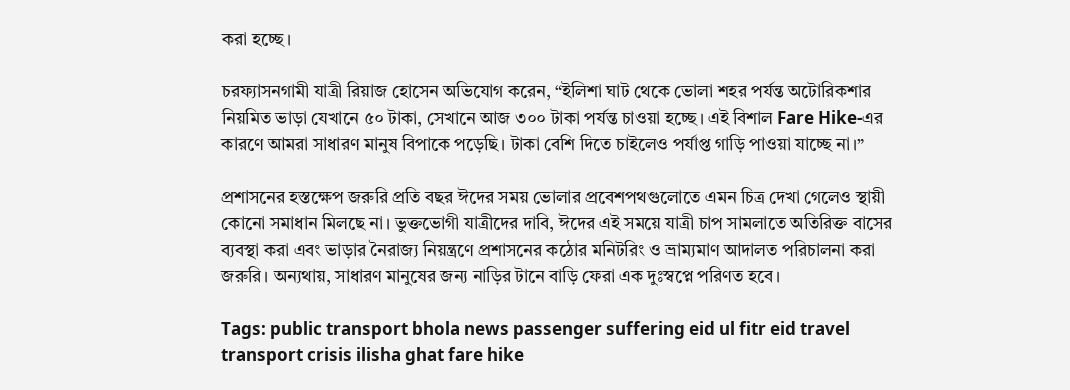করা হচ্ছে।

চরফ্যাসনগামী যাত্রী রিয়াজ হোসেন অভিযোগ করেন, “ইলিশা ঘাট থেকে ভোলা শহর পর্যন্ত অটোরিকশার নিয়মিত ভাড়া যেখানে ৫০ টাকা, সেখানে আজ ৩০০ টাকা পর্যন্ত চাওয়া হচ্ছে। এই বিশাল Fare Hike-এর কারণে আমরা সাধারণ মানুষ বিপাকে পড়েছি। টাকা বেশি দিতে চাইলেও পর্যাপ্ত গাড়ি পাওয়া যাচ্ছে না।”

প্রশাসনের হস্তক্ষেপ জরুরি প্রতি বছর ঈদের সময় ভোলার প্রবেশপথগুলোতে এমন চিত্র দেখা গেলেও স্থায়ী কোনো সমাধান মিলছে না। ভুক্তভোগী যাত্রীদের দাবি, ঈদের এই সময়ে যাত্রী চাপ সামলাতে অতিরিক্ত বাসের ব্যবস্থা করা এবং ভাড়ার নৈরাজ্য নিয়ন্ত্রণে প্রশাসনের কঠোর মনিটরিং ও ভ্রাম্যমাণ আদালত পরিচালনা করা জরুরি। অন্যথায়, সাধারণ মানুষের জন্য নাড়ির টানে বাড়ি ফেরা এক দুঃস্বপ্নে পরিণত হবে।

Tags: public transport bhola news passenger suffering eid ul fitr eid travel transport crisis ilisha ghat fare hike